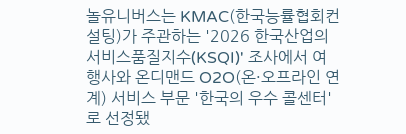놀유니버스는 KMAC(한국능률협회컨설팅)가 주관하는 '2026 한국산업의 서비스품질지수(KSQI)' 조사에서 여행사와 온디맨드 O2O(온·오프라인 연계) 서비스 부문 '한국의 우수 콜센터'로 선정됐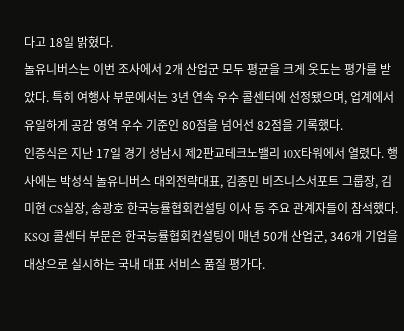다고 18일 밝혔다.
놀유니버스는 이번 조사에서 2개 산업군 모두 평균을 크게 웃도는 평가를 받았다. 특히 여행사 부문에서는 3년 연속 우수 콜센터에 선정됐으며, 업계에서 유일하게 공감 영역 우수 기준인 80점을 넘어선 82점을 기록했다.
인증식은 지난 17일 경기 성남시 제2판교테크노밸리 10X타워에서 열렸다. 행사에는 박성식 놀유니버스 대외전략대표, 김종민 비즈니스서포트 그룹장, 김미현 CS실장, 송광호 한국능률협회컨설팅 이사 등 주요 관계자들이 참석했다.
KSQI 콜센터 부문은 한국능률협회컨설팅이 매년 50개 산업군, 346개 기업을 대상으로 실시하는 국내 대표 서비스 품질 평가다.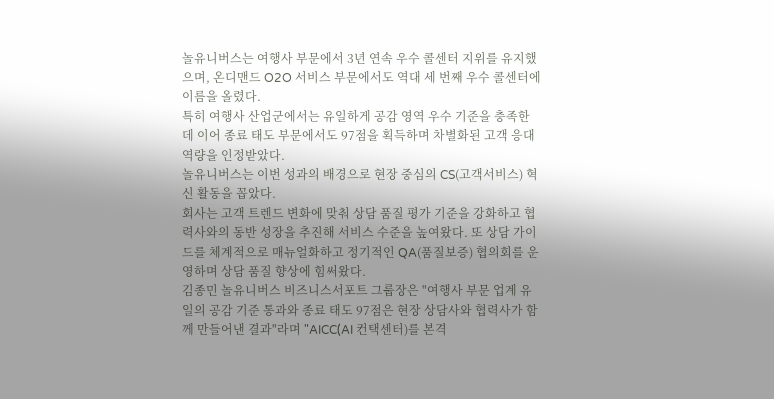놀유니버스는 여행사 부문에서 3년 연속 우수 콜센터 지위를 유지했으며, 온디맨드 O2O 서비스 부문에서도 역대 세 번째 우수 콜센터에 이름을 올렸다.
특히 여행사 산업군에서는 유일하게 공감 영역 우수 기준을 충족한 데 이어 종료 태도 부문에서도 97점을 획득하며 차별화된 고객 응대 역량을 인정받았다.
놀유니버스는 이번 성과의 배경으로 현장 중심의 CS(고객서비스) 혁신 활동을 꼽았다.
회사는 고객 트렌드 변화에 맞춰 상담 품질 평가 기준을 강화하고 협력사와의 동반 성장을 추진해 서비스 수준을 높여왔다. 또 상담 가이드를 체계적으로 매뉴얼화하고 정기적인 QA(품질보증) 협의회를 운영하며 상담 품질 향상에 힘써왔다.
김종민 놀유니버스 비즈니스서포트 그룹장은 "여행사 부문 업계 유일의 공감 기준 통과와 종료 태도 97점은 현장 상담사와 협력사가 함께 만들어낸 결과"라며 "AICC(AI 컨택센터)를 본격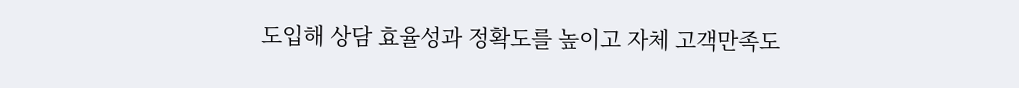도입해 상담 효율성과 정확도를 높이고 자체 고객만족도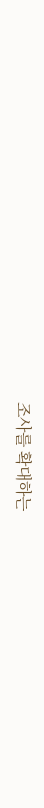조사를 확대하는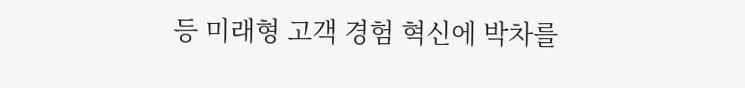등 미래형 고객 경험 혁신에 박차를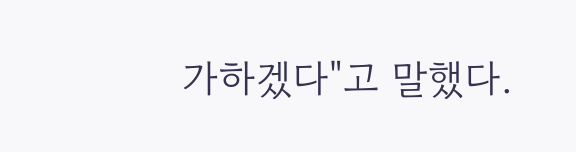가하겠다"고 말했다.